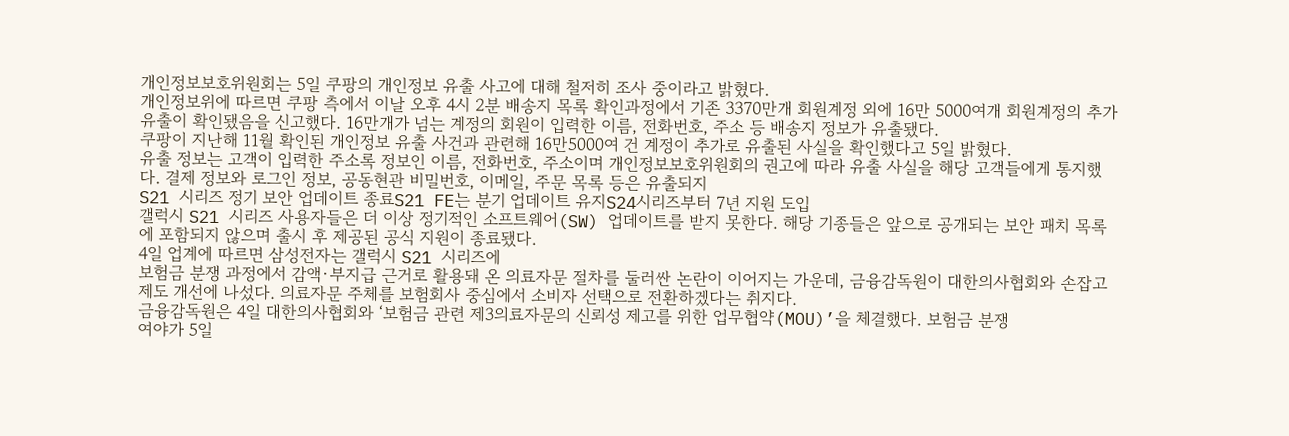개인정보보호위원회는 5일 쿠팡의 개인정보 유출 사고에 대해 철저히 조사 중이라고 밝혔다.
개인정보위에 따르면 쿠팡 측에서 이날 오후 4시 2분 배송지 목록 확인과정에서 기존 3370만개 회원계정 외에 16만 5000여개 회원계정의 추가 유출이 확인됐음을 신고했다. 16만개가 넘는 계정의 회원이 입력한 이름, 전화번호, 주소 등 배송지 정보가 유출됐다.
쿠팡이 지난해 11월 확인된 개인정보 유출 사건과 관련해 16만5000여 건 계정이 추가로 유출된 사실을 확인했다고 5일 밝혔다.
유출 정보는 고객이 입력한 주소록 정보인 이름, 전화번호, 주소이며 개인정보보호위원회의 권고에 따라 유출 사실을 해당 고객들에게 통지했다. 결제 정보와 로그인 정보, 공동현관 비밀번호, 이메일, 주문 목록 등은 유출되지
S21 시리즈 정기 보안 업데이트 종료S21 FE는 분기 업데이트 유지S24시리즈부터 7년 지원 도입
갤럭시 S21 시리즈 사용자들은 더 이상 정기적인 소프트웨어(SW) 업데이트를 받지 못한다. 해당 기종들은 앞으로 공개되는 보안 패치 목록에 포함되지 않으며 출시 후 제공된 공식 지원이 종료됐다.
4일 업계에 따르면 삼성전자는 갤럭시 S21 시리즈에
보험금 분쟁 과정에서 감액·부지급 근거로 활용돼 온 의료자문 절차를 둘러싼 논란이 이어지는 가운데, 금융감독원이 대한의사협회와 손잡고 제도 개선에 나섰다. 의료자문 주체를 보험회사 중심에서 소비자 선택으로 전환하겠다는 취지다.
금융감독원은 4일 대한의사협회와 ‘보험금 관련 제3의료자문의 신뢰성 제고를 위한 업무협약(MOU)’을 체결했다. 보험금 분쟁
여야가 5일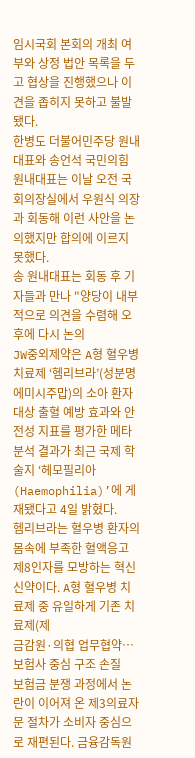임시국회 본회의 개최 여부와 상정 법안 목록을 두고 협상을 진행했으나 이견을 좁히지 못하고 불발됐다.
한병도 더불어민주당 원내대표와 송언석 국민의힘 원내대표는 이날 오전 국회의장실에서 우원식 의장과 회동해 이런 사안을 논의했지만 합의에 이르지 못했다.
송 원내대표는 회동 후 기자들과 만나 "양당이 내부적으로 의견을 수렴해 오후에 다시 논의
JW중외제약은 A형 혈우병 치료제 ‘헴리브라’(성분명 에미시주맙)의 소아 환자 대상 출혈 예방 효과와 안전성 지표를 평가한 메타분석 결과가 최근 국제 학술지 ‘헤모필리아(Haemophilia)’에 게재됐다고 4일 밝혔다.
헴리브라는 혈우병 환자의 몸속에 부족한 혈액응고 제8인자를 모방하는 혁신 신약이다. A형 혈우병 치료제 중 유일하게 기존 치료제(제
금감원·의협 업무협약…보험사 중심 구조 손질
보험금 분쟁 과정에서 논란이 이어져 온 제3의료자문 절차가 소비자 중심으로 재편된다. 금융감독원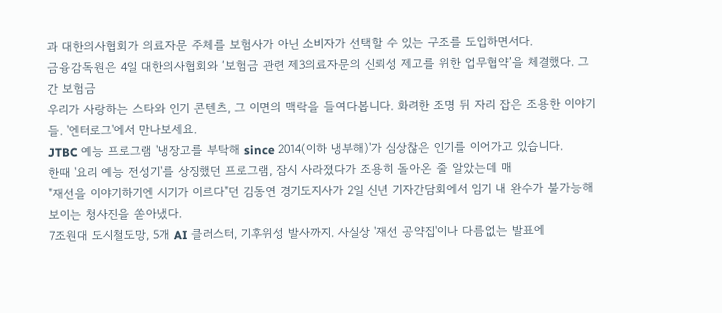과 대한의사협회가 의료자문 주체를 보험사가 아닌 소비자가 선택할 수 있는 구조를 도입하면서다.
금융감독원은 4일 대한의사협회와 ‘보험금 관련 제3의료자문의 신뢰성 제고를 위한 업무협약’을 체결했다. 그간 보험금
우리가 사랑하는 스타와 인기 콘텐츠, 그 이면의 맥락을 들여다봅니다. 화려한 조명 뒤 자리 잡은 조용한 이야기들. '엔터로그'에서 만나보세요.
JTBC 예능 프로그램 '냉장고를 부탁해 since 2014(이하 냉부해)'가 심상찮은 인기를 이어가고 있습니다.
한때 '요리 예능 전성기'를 상징했던 프로그램, 잠시 사라졌다가 조용히 돌아온 줄 알았는데 매
"재선을 이야기하기엔 시기가 이르다"던 김동연 경기도지사가 2일 신년 기자간담회에서 임기 내 완수가 불가능해 보이는 청사진을 쏟아냈다.
7조원대 도시철도망, 5개 AI 클러스터, 기후위성 발사까지. 사실상 '재선 공약집'이나 다름없는 발표에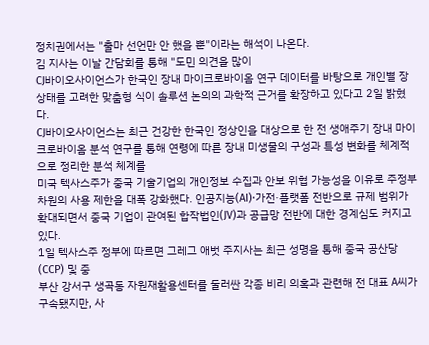정치권에서는 "출마 선언만 안 했을 뿐"이라는 해석이 나온다.
김 지사는 이날 간담회를 통해 "도민 의견을 많이
CJ바이오사이언스가 한국인 장내 마이크로바이옴 연구 데이터를 바탕으로 개인별 장 상태를 고려한 맞춤형 식이 솔루션 논의의 과학적 근거를 확장하고 있다고 2일 밝혔다.
CJ바이오사이언스는 최근 건강한 한국인 정상인을 대상으로 한 전 생애주기 장내 마이크로바이옴 분석 연구를 통해 연령에 따른 장내 미생물의 구성과 특성 변화를 체계적으로 정리한 분석 체계를
미국 텍사스주가 중국 기술기업의 개인정보 수집과 안보 위협 가능성을 이유로 주정부 차원의 사용 제한을 대폭 강화했다. 인공지능(AI)·가전·플랫폼 전반으로 규제 범위가 확대되면서 중국 기업이 관여된 합작법인(JV)과 공급망 전반에 대한 경계심도 커지고 있다.
1일 텍사스주 정부에 따르면 그레그 애벗 주지사는 최근 성명을 통해 중국 공산당(CCP) 및 중
부산 강서구 생곡동 자원재활용센터를 둘러싼 각종 비리 의혹과 관련해 전 대표 A씨가 구속됐지만, 사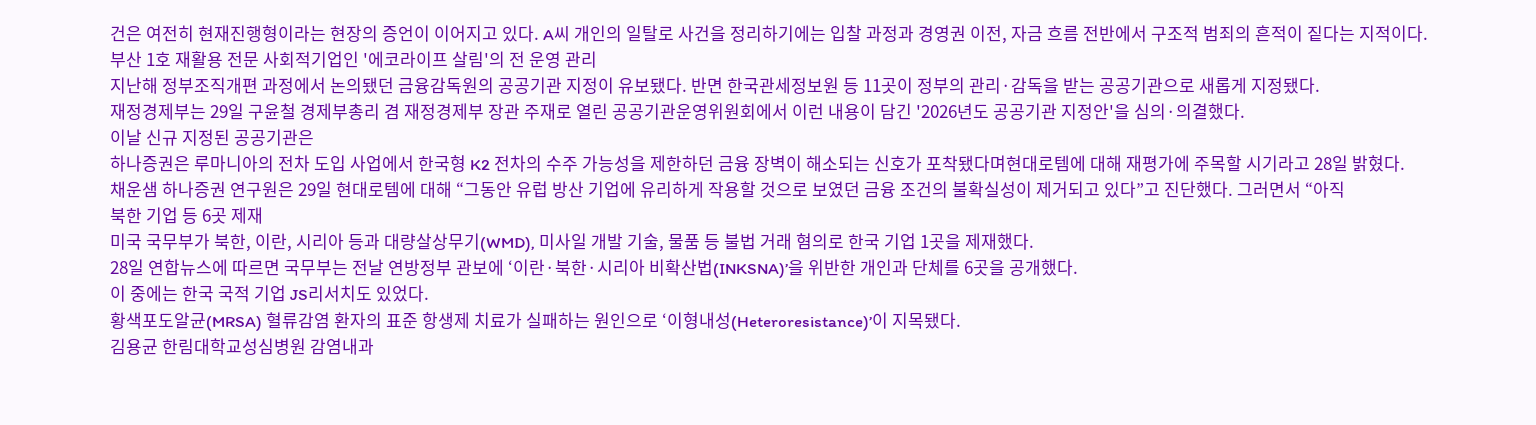건은 여전히 현재진행형이라는 현장의 증언이 이어지고 있다. A씨 개인의 일탈로 사건을 정리하기에는 입찰 과정과 경영권 이전, 자금 흐름 전반에서 구조적 범죄의 흔적이 짙다는 지적이다.
부산 1호 재활용 전문 사회적기업인 '에코라이프 살림'의 전 운영 관리
지난해 정부조직개편 과정에서 논의됐던 금융감독원의 공공기관 지정이 유보됐다. 반면 한국관세정보원 등 11곳이 정부의 관리·감독을 받는 공공기관으로 새롭게 지정됐다.
재정경제부는 29일 구윤철 경제부총리 겸 재정경제부 장관 주재로 열린 공공기관운영위원회에서 이런 내용이 담긴 '2026년도 공공기관 지정안'을 심의·의결했다.
이날 신규 지정된 공공기관은
하나증권은 루마니아의 전차 도입 사업에서 한국형 K2 전차의 수주 가능성을 제한하던 금융 장벽이 해소되는 신호가 포착됐다며현대로템에 대해 재평가에 주목할 시기라고 28일 밝혔다.
채운샘 하나증권 연구원은 29일 현대로템에 대해 “그동안 유럽 방산 기업에 유리하게 작용할 것으로 보였던 금융 조건의 불확실성이 제거되고 있다”고 진단했다. 그러면서 “아직
북한 기업 등 6곳 제재
미국 국무부가 북한, 이란, 시리아 등과 대량살상무기(WMD), 미사일 개발 기술, 물품 등 불법 거래 혐의로 한국 기업 1곳을 제재했다.
28일 연합뉴스에 따르면 국무부는 전날 연방정부 관보에 ‘이란·북한·시리아 비확산법(INKSNA)’을 위반한 개인과 단체를 6곳을 공개했다.
이 중에는 한국 국적 기업 JS리서치도 있었다.
황색포도알균(MRSA) 혈류감염 환자의 표준 항생제 치료가 실패하는 원인으로 ‘이형내성(Heteroresistance)’이 지목됐다.
김용균 한림대학교성심병원 감염내과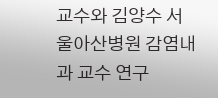교수와 김양수 서울아산병원 감염내과 교수 연구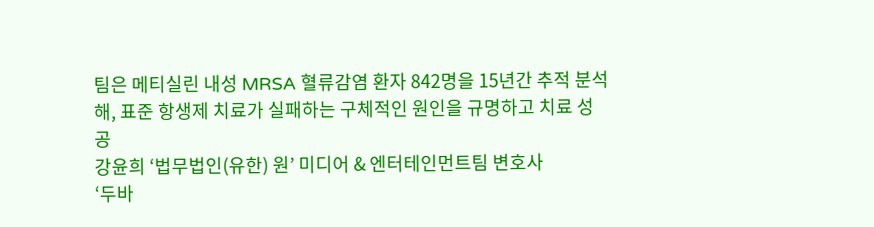팀은 메티실린 내성 MRSA 혈류감염 환자 842명을 15년간 추적 분석해, 표준 항생제 치료가 실패하는 구체적인 원인을 규명하고 치료 성공
강윤희 ‘법무법인(유한) 원’ 미디어 & 엔터테인먼트팀 변호사
‘두바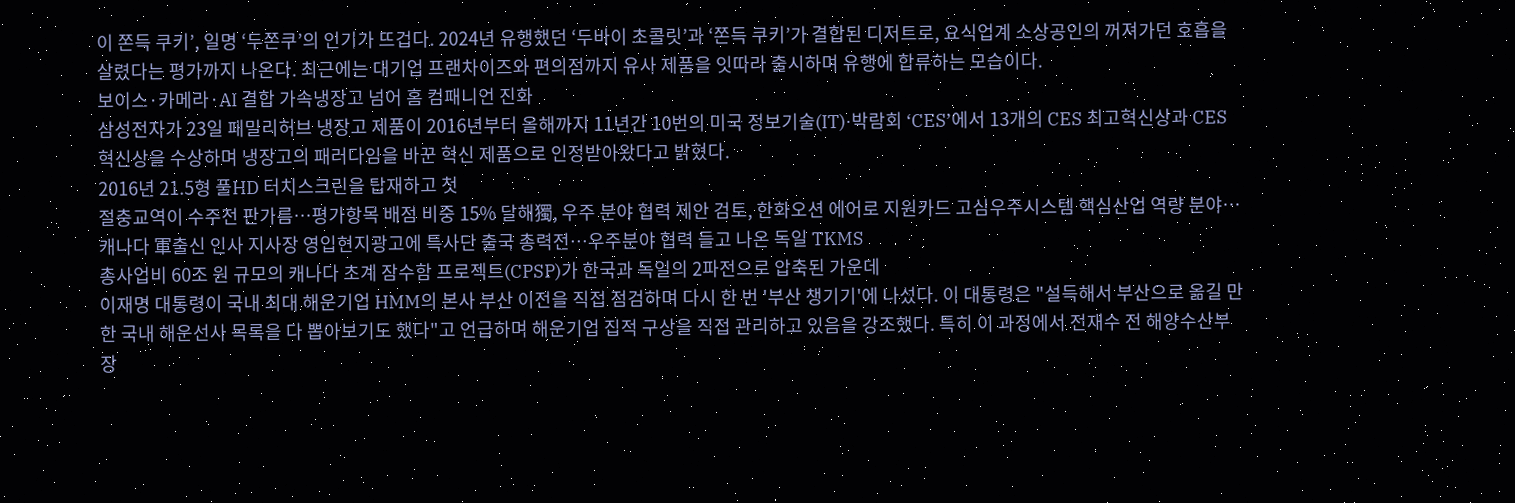이 쫀득 쿠키’, 일명 ‘두쫀쿠’의 인기가 뜨겁다. 2024년 유행했던 ‘두바이 초콜릿’과 ‘쫀득 쿠키’가 결합된 디저트로, 요식업계 소상공인의 꺼져가던 호흡을 살렸다는 평가까지 나온다. 최근에는 대기업 프랜차이즈와 편의점까지 유사 제품을 잇따라 출시하며 유행에 합류하는 모습이다.
보이스·카메라·AI 결합 가속냉장고 넘어 홈 컴패니언 진화
삼성전자가 23일 패밀리허브 냉장고 제품이 2016년부터 올해까지 11년간 10번의 미국 정보기술(IT)·박람회 ‘CES’에서 13개의 CES 최고혁신상과 CES 혁신상을 수상하며 냉장고의 패러다임을 바꾼 혁신 제품으로 인정받아왔다고 밝혔다.
2016년 21.5형 풀HD 터치스크린을 탑재하고 첫
절충교역이 수주전 판가름⋯평가항목 배점 비중 15% 달해獨, 우주 분야 협력 제안 검토, 한화오션 에어로 지원카드 고심우주시스템 핵심산업 역량 분야⋯캐나다 軍출신 인사 지사장 영입현지광고에 특사단 출국 총력전⋯우주분야 협력 들고 나온 독일 TKMS
총사업비 60조 원 규모의 캐나다 초계 잠수함 프로젝트(CPSP)가 한국과 독일의 2파전으로 압축된 가운데
이재명 대통령이 국내 최대 해운기업 HMM의 본사 부산 이전을 직접 점검하며 다시 한 번 '부산 챙기기'에 나섰다. 이 대통령은 "설득해서 부산으로 옮길 만한 국내 해운선사 목록을 다 뽑아보기도 했다"고 언급하며 해운기업 집적 구상을 직접 관리하고 있음을 강조했다. 특히 이 과정에서 전재수 전 해양수산부 장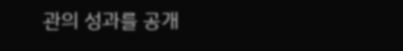관의 성과를 공개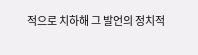적으로 치하해 그 발언의 정치적